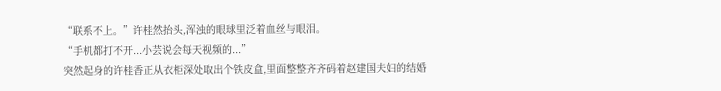“联系不上。”许桂然抬头,浑浊的眼球里泛着血丝与眼泪。
“手机都打不开...小芸说会每天视频的...”
突然起身的许桂香正从衣柜深处取出个铁皮盒,里面整整齐齐码着赵建国夫妇的结婚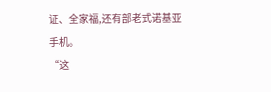证、全家福,还有部老式诺基亚手机。
“这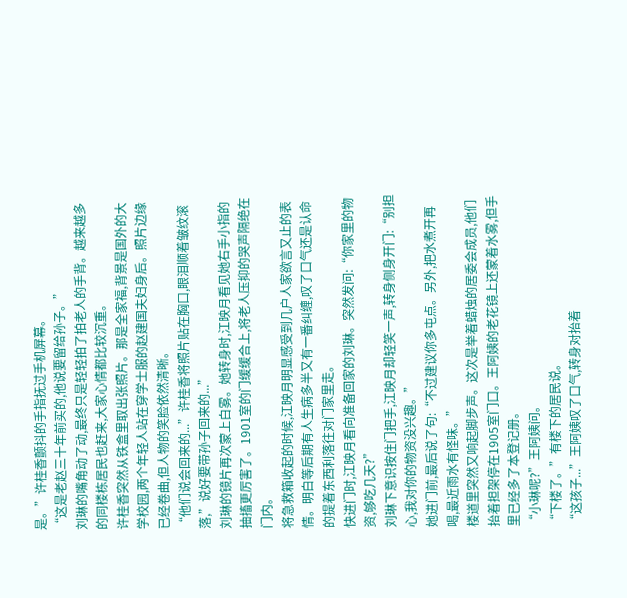是。”许桂香颤抖的手指抚过手机屏幕。
“这是老赵三十年前买的,他说要留给孙子。”
刘琳的嘴角动了动,最终只是轻轻拍了拍老人的手背。越来越多的同楼栋居民也赶来,大家心情都比较沉重。
许桂香突然从铁盒里取出张照片。那是全家福,背景是国外的大学校园,两个年轻人站在穿学士服的赵建国夫妇身后。照片边缘已经卷曲,但人物的笑脸依然清晰。
“他们说会回来的...”许桂香将照片贴在胸口,眼泪顺着皱纹滚落,”说好要带孙子回来的...”
刘琳的镜片再次蒙上白雾。她转身时,江映月看见她右手小指的抽搐更厉害了。1901室的门缓缓合上,将老人压抑的哭声隔绝在门内。
将急救箱收起的时候,江映月明显感受到几户人家欲言又止的表情。明白等后期有人生病多半又有一番纠缠,叹了口气还是认命的提着东西利落往对门家里走。
快进门时,江映月看向准备回家的刘琳。突然发问:“你家里的物资,够吃几天?”
刘琳下意识按住门把手,江映月却轻笑一声,转身侧身开门:“别担心,我对你的物资没兴趣。”
她进门前,最后说了句:“不过建议你多屯点。另外,把水煮开再喝,最近雨水有怪味。”
楼道里突然又响起脚步声。这次是举着蜡烛的居委会成员,他们抬着担架停在1905室门口。王阿姨的老花镜上还蒙着水雾,但手里已经多了本登记册。
“小琳呢?”王阿姨问。
“下楼了。”有楼下的居民说。
“这孩子...”王阿姨叹了口气,转身对抬着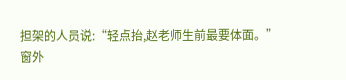担架的人员说:“轻点抬,赵老师生前最要体面。”
窗外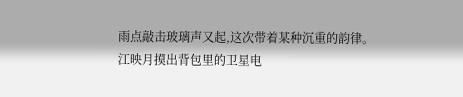雨点敲击玻璃声又起,这次带着某种沉重的韵律。
江映月摸出背包里的卫星电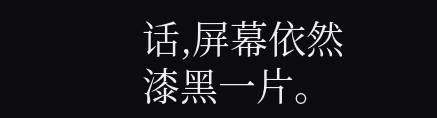话,屏幕依然漆黑一片。